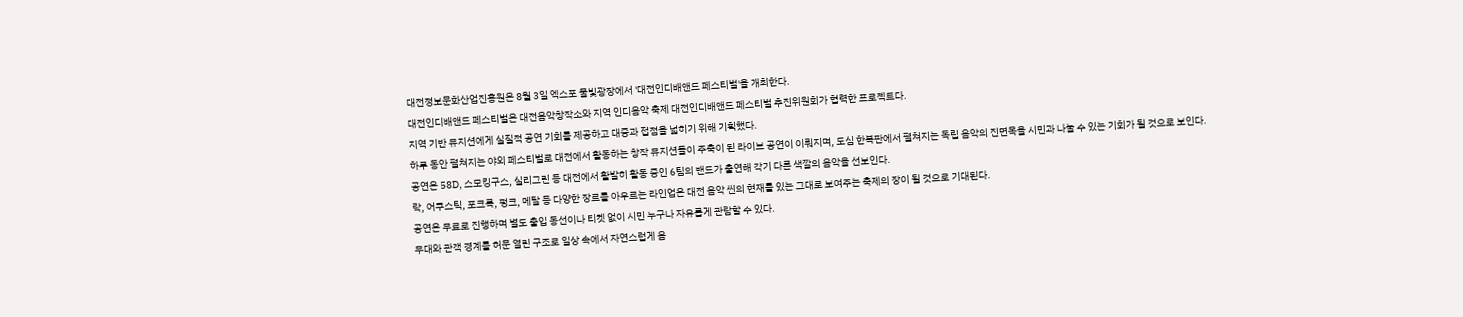대전정보문화산업진흥원은 8월 3일 엑스포 물빛광장에서 '대전인디배앤드 페스티벌'을 개최한다.
대전인디배앤드 페스티벌은 대전음악창작소와 지역 인디음악 축제 대전인디배앤드 페스티벌 추진위원회가 협력한 프로젝트다.
지역 기반 뮤지션에게 실질적 공연 기회를 제공하고 대중과 접점을 넓히기 위해 기획했다.
하루 동안 펼쳐지는 야외 페스티벌로 대전에서 활동하는 창작 뮤지션들이 주축이 된 라이브 공연이 이뤄지며, 도심 한복판에서 펼쳐지는 독립 음악의 진면목을 시민과 나눌 수 있는 기회가 될 것으로 보인다.
공연은 58D, 스모킹구스, 실리그린 등 대전에서 활발히 활동 중인 6팀의 밴드가 출연해 각기 다른 색깔의 음악을 선보인다.
락, 어쿠스틱, 포크록, 펑크, 메탈 등 다양한 장르를 아우르는 라인업은 대전 음악 씬의 현재를 있는 그대로 보여주는 축제의 장이 될 것으로 기대된다.
공연은 무료로 진행하며 별도 출입 동선이나 티켓 없이 시민 누구나 자유롭게 관람할 수 있다.
무대와 관객 경계를 허문 열린 구조로 일상 속에서 자연스럽게 음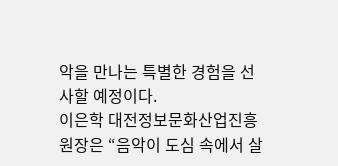악을 만나는 특별한 경험을 선사할 예정이다.
이은학 대전정보문화산업진흥원장은 “음악이 도심 속에서 살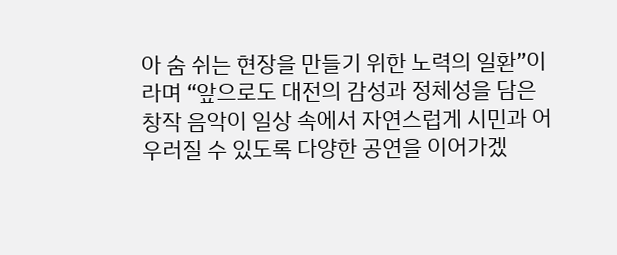아 숨 쉬는 현장을 만들기 위한 노력의 일환”이라며 “앞으로도 대전의 감성과 정체성을 담은 창작 음악이 일상 속에서 자연스럽게 시민과 어우러질 수 있도록 다양한 공연을 이어가겠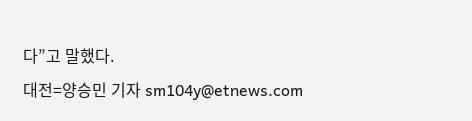다”고 말했다.
대전=양승민 기자 sm104y@etnews.com